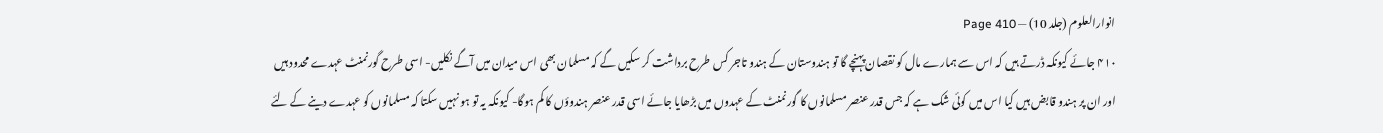انوارالعلوم (جلد 10) — Page 410
۴۱۰ جائے کیونکہ ڈرتے ہیں کہ اس سے ہمارے مال کو نقصان پہنچے گا تو ہندوستان کے ہندو تاجر کس طرح برداشت کر سکیں گے کہ مسلمان بھی اس میدان میں آگے نکلیں- اسی طرح گورنمنٹ عہدے محدود ہیں اور ان پر ہندو قابض ہیں کیا اس میں کوئی شک ہے کہ جس قدر عنصر مسلمانوں کا گورنمنٹ کے عہدوں میں بڑھایا جائے اسی قدر عنصر ہندوؤں کا کم ہوگا- کیونکہ یہ تو ہو نہیں سکتا کہ مسلمانوں کو عہدے دینے کے لئے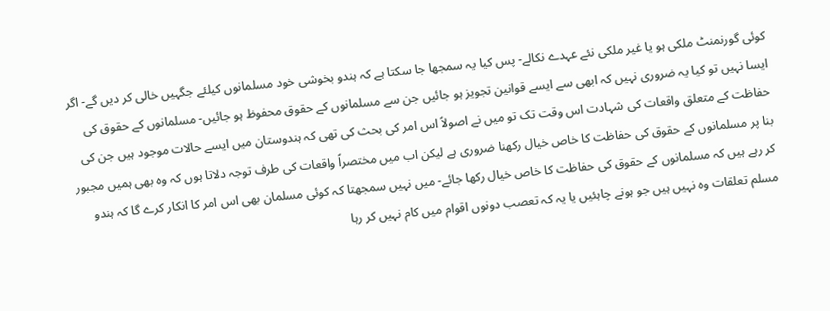کوئی گورنمنٹ ملکی ہو یا غیر ملکی نئے عہدے نکالے- پس کیا یہ سمجھا جا سکتا ہے کہ ہندو بخوشی خود مسلمانوں کیلئے جگہیں خالی کر دیں گے- اگر ایسا نہیں تو کیا یہ ضروری نہیں کہ ابھی سے ایسے قوانین تجویز ہو جائیں جن سے مسلمانوں کے حقوق محفوظ ہو جائیں- مسلمانوں کے حقوق کی حفاظت کے متعلق واقعات کی شہادت اس وقت تک تو میں نے اصولاً اس امر کی بحث کی تھی کہ ہندوستان میں ایسے حالات موجود ہیں جن کی بنا پر مسلمانوں کے حقوق کی حفاظت کا خاص خیال رکھنا ضروری ہے لیکن اب میں مختصراً واقعات کی طرف توجہ دلاتا ہوں کہ وہ بھی ہمیں مجبور کر رہے ہیں کہ مسلمانوں کے حقوق کی حفاظت کا خاص خیال رکھا جائے- میں نہیں سمجھتا کہ کوئی مسلمان بھی اس امر کا انکار کرے گا کہ ہندو مسلم تعلقات وہ نہیں ہیں جو ہونے چاہئیں یا یہ کہ تعصب دونوں اقوام میں کام نہیں کر رہا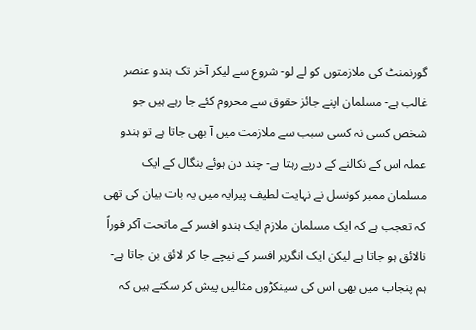گورنمنٹ کی ملازمتوں کو لے لو- شروع سے لیکر آخر تک ہندو عنصر غالب ہے- مسلمان اپنے جائز حقوق سے محروم کئے جا رہے ہیں جو شخص کسی نہ کسی سبب سے ملازمت میں آ بھی جاتا ہے تو ہندو عملہ اس کے نکالنے کے درپے رہتا ہے- چند دن ہوئے بنگال کے ایک مسلمان ممبر کونسل نے نہایت لطیف پیرایہ میں یہ بات بیان کی تھی کہ تعجب ہے کہ ایک مسلمان ملازم ایک ہندو افسر کے ماتحت آکر فوراً نالائق ہو جاتا ہے لیکن ایک انگریر افسر کے نیچے جا کر لائق بن جاتا ہے- ہم پنجاب میں بھی اس کی سینکڑوں مثالیں پیش کر سکتے ہیں کہ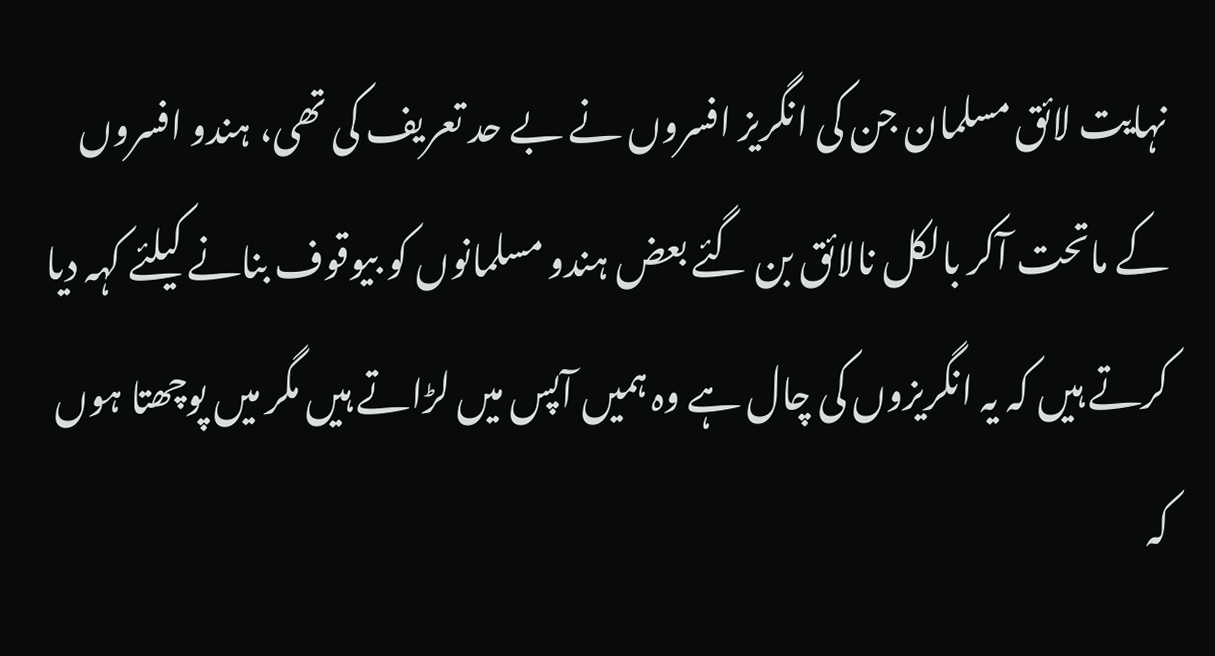نہایت لائق مسلمان جن کی انگریز افسروں نے بے حد تعریف کی تھی، ہندو افسروں کے ماتحت آکر بالکل نالائق بن گئے بعض ہندو مسلمانوں کو بیوقوف بنانے کیلئے کہہ دیا کرتے ہیں کہ یہ انگریزوں کی چال ہے وہ ہمیں آپس میں لڑاتے ہیں مگر میں پوچھتا ہوں کہ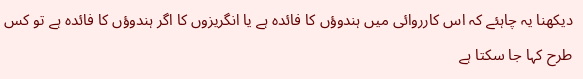دیکھنا یہ چاہئے کہ اس کارروائی میں ہندوؤں کا فائدہ ہے یا انگریزوں کا اگر ہندوؤں کا فائدہ ہے تو کس طرح کہا جا سکتا ہے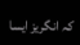کہ انگریز ایسا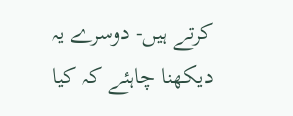کرتے ہیں- دوسرے یہ دیکھنا چاہئے کہ کیا